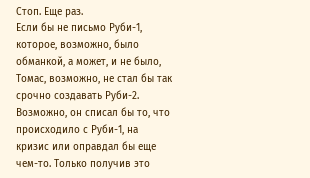Стоп. Еще раз.
Если бы не письмо Руби-1, которое, возможно, было обманкой, а может, и не было, Томас, возможно, не стал бы так срочно создавать Руби-2. Возможно, он списал бы то, что происходило с Руби-1, на кризис или оправдал бы еще чем-то. Только получив это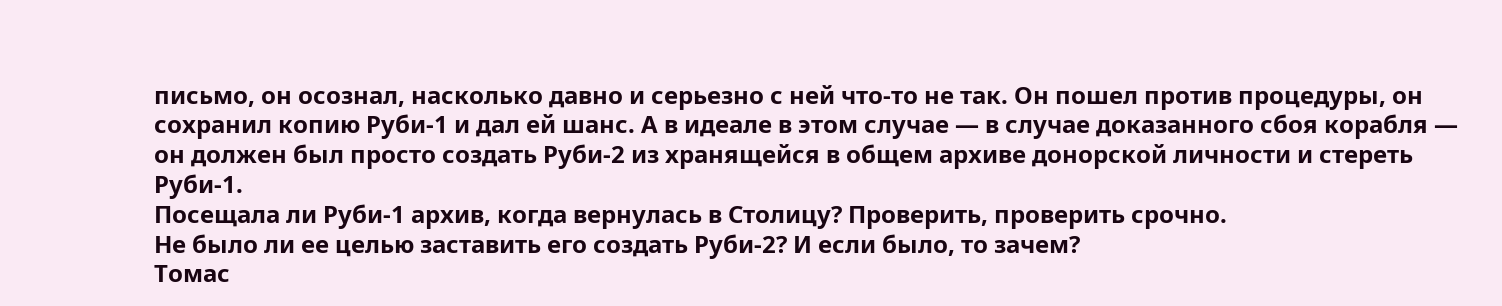письмо, он осознал, насколько давно и серьезно с ней что-то не так. Он пошел против процедуры, он сохранил копию Руби-1 и дал ей шанс. А в идеале в этом случае — в случае доказанного сбоя корабля — он должен был просто создать Руби-2 из хранящейся в общем архиве донорской личности и стереть Руби-1.
Посещала ли Руби-1 архив, когда вернулась в Столицу? Проверить, проверить срочно.
Не было ли ее целью заставить его создать Руби-2? И если было, то зачем?
Томас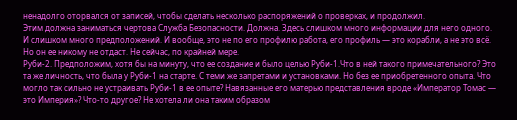ненадолго оторвался от записей, чтобы сделать несколько распоряжений о проверках, и продолжил.
Этим должна заниматься чертова Служба Безопасности. Должна. Здесь слишком много информации для него одного. И слишком много предположений. И вообще, это не по его профилю работа, его профиль — это корабли, а не это всё. Но он ее никому не отдаст. Не сейчас, по крайней мере.
Руби-2. Предположим, хотя бы на минуту, что ее создание и было целью Руби-1.Что в ней такого примечательного? Это та же личность, что была у Руби-1 на старте. С теми же запретами и установками. Но без ее приобретенного опыта. Что могло так сильно не устраивать Руби-1 в ее опыте? Навязанные его матерью представления вроде «Император Томас — это Империя»? Что-то другое? Не хотела ли она таким образом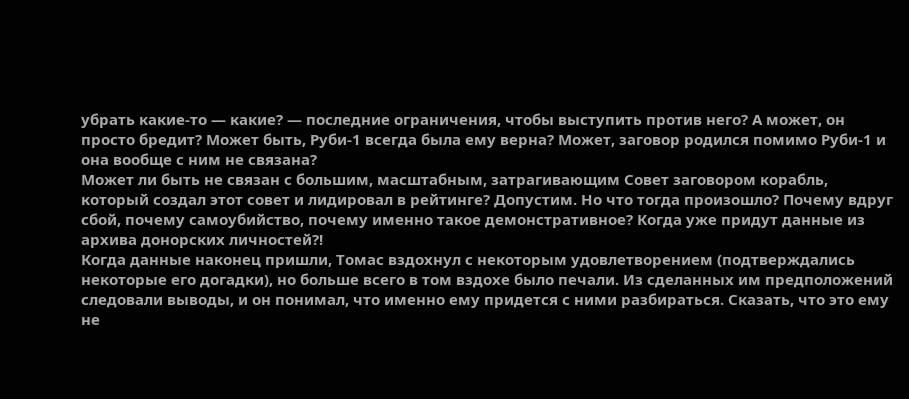убрать какие-то — какие? — последние ограничения, чтобы выступить против него? А может, он просто бредит? Может быть, Руби-1 всегда была ему верна? Может, заговор родился помимо Руби-1 и она вообще с ним не связана?
Может ли быть не связан с большим, масштабным, затрагивающим Совет заговором корабль, который создал этот совет и лидировал в рейтинге? Допустим. Но что тогда произошло? Почему вдруг сбой, почему самоубийство, почему именно такое демонстративное? Когда уже придут данные из архива донорских личностей?!
Когда данные наконец пришли, Томас вздохнул с некоторым удовлетворением (подтверждались некоторые его догадки), но больше всего в том вздохе было печали. Из сделанных им предположений следовали выводы, и он понимал, что именно ему придется с ними разбираться. Сказать, что это ему не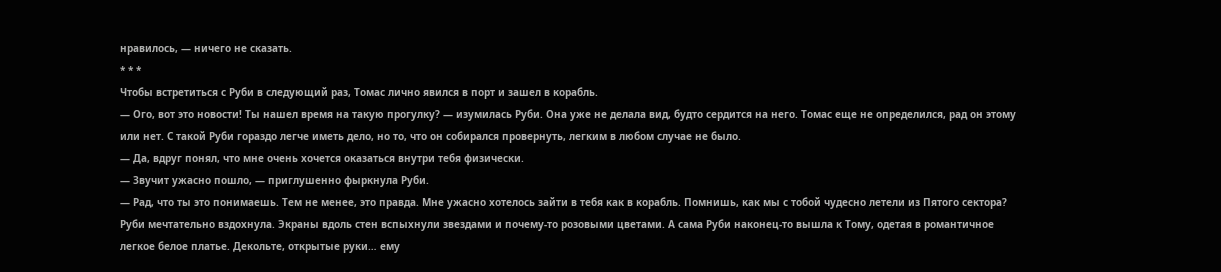нравилось, — ничего не сказать.
* * *
Чтобы встретиться с Руби в следующий раз, Томас лично явился в порт и зашел в корабль.
— Ого, вот это новости! Ты нашел время на такую прогулку? — изумилась Руби. Она уже не делала вид, будто сердится на него. Томас еще не определился, рад он этому или нет. С такой Руби гораздо легче иметь дело, но то, что он собирался провернуть, легким в любом случае не было.
— Да, вдруг понял, что мне очень хочется оказаться внутри тебя физически.
— Звучит ужасно пошло, — приглушенно фыркнула Руби.
— Рад, что ты это понимаешь. Тем не менее, это правда. Мне ужасно хотелось зайти в тебя как в корабль. Помнишь, как мы с тобой чудесно летели из Пятого сектора?
Руби мечтательно вздохнула. Экраны вдоль стен вспыхнули звездами и почему-то розовыми цветами. А сама Руби наконец-то вышла к Тому, одетая в романтичное легкое белое платье. Декольте, открытые руки… ему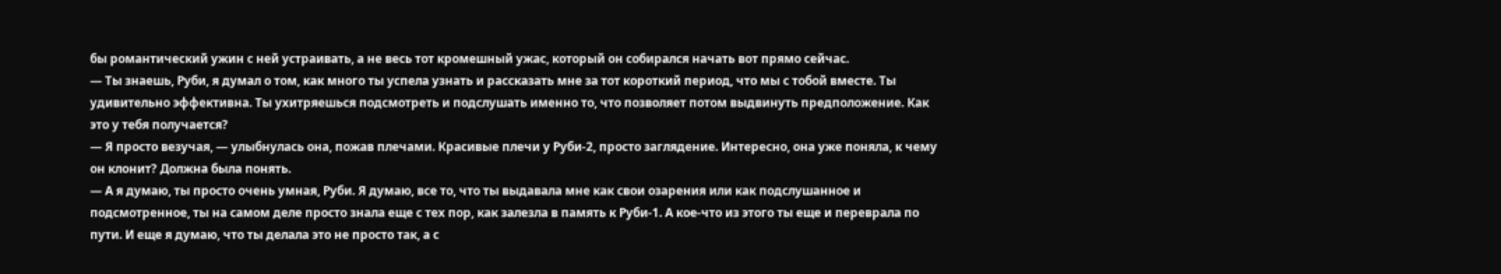бы романтический ужин с ней устраивать, а не весь тот кромешный ужас, который он собирался начать вот прямо сейчас.
— Ты знаешь, Руби, я думал о том, как много ты успела узнать и рассказать мне за тот короткий период, что мы с тобой вместе. Ты удивительно эффективна. Ты ухитряешься подсмотреть и подслушать именно то, что позволяет потом выдвинуть предположение. Как это у тебя получается?
— Я просто везучая, — улыбнулась она, пожав плечами. Красивые плечи у Руби-2, просто заглядение. Интересно, она уже поняла, к чему он клонит? Должна была понять.
— А я думаю, ты просто очень умная, Руби. Я думаю, все то, что ты выдавала мне как свои озарения или как подслушанное и подсмотренное, ты на самом деле просто знала еще с тех пор, как залезла в память к Руби-1. А кое-что из этого ты еще и переврала по пути. И еще я думаю, что ты делала это не просто так, а с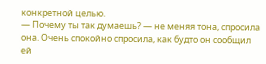конкретной целью.
— Почему ты так думаешь? — не меняя тона, спросила она. Очень спокойно спросила, как будто он сообщил ей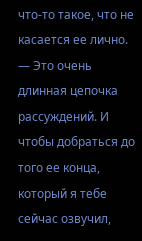что-то такое, что не касается ее лично.
— Это очень длинная цепочка рассуждений. И чтобы добраться до того ее конца, который я тебе сейчас озвучил,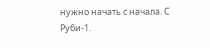нужно начать с начала. С Руби-1.